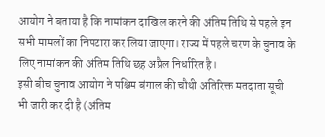आयोग ने बताया है कि नामांकन दाखिल करने की अंतिम तिथि से पहले इन सभी मामलों का निपटारा कर लिया जाएगा। राज्य में पहले चरण के चुनाव के लिए नामांकन की अंतिम तिथि छह अप्रैल निर्धारित है।
इसी बीच चुनाव आयोग ने पश्चिम बंगाल की चौथी अतिरिक्त मतदाता सूची भी जारी कर दी है (अंतिम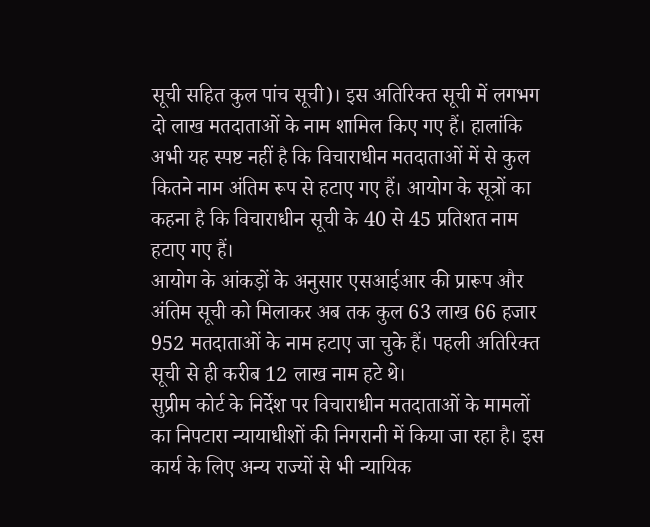सूची सहित कुल पांच सूची)। इस अतिरिक्त सूची में लगभग दो लाख मतदाताओं के नाम शामिल किए गए हैं। हालांकि अभी यह स्पष्ट नहीं है कि विचाराधीन मतदाताओं में से कुल कितने नाम अंतिम रूप से हटाए गए हैं। आयोग के सूत्रों का कहना है कि विचाराधीन सूची के 40 से 45 प्रतिशत नाम हटाए गए हैं।
आयोग के आंकड़ों के अनुसार एसआईआर की प्रारूप और अंतिम सूची को मिलाकर अब तक कुल 63 लाख 66 हजार 952 मतदाताओं के नाम हटाए जा चुके हैं। पहली अतिरिक्त सूची से ही करीब 12 लाख नाम हटे थे।
सुप्रीम कोर्ट के निर्देश पर विचाराधीन मतदाताओं के मामलों का निपटारा न्यायाधीशों की निगरानी में किया जा रहा है। इस कार्य के लिए अन्य राज्यों से भी न्यायिक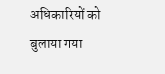अधिकारियों को बुलाया गया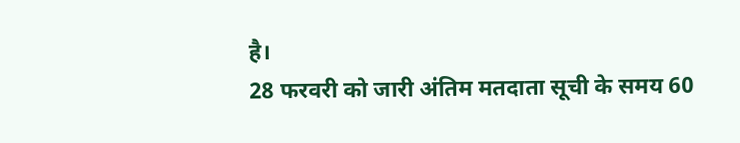है।
28 फरवरी को जारी अंतिम मतदाता सूची के समय 60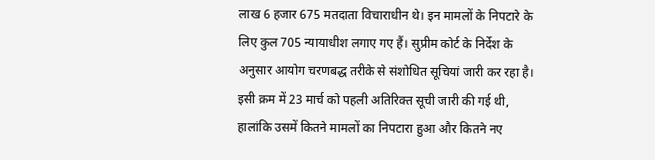लाख 6 हजार 675 मतदाता विचाराधीन थे। इन मामलों के निपटारे के लिए कुल 705 न्यायाधीश लगाए गए हैं। सुप्रीम कोर्ट के निर्देश के अनुसार आयोग चरणबद्ध तरीके से संशोधित सूचियां जारी कर रहा है। इसी क्रम में 23 मार्च को पहली अतिरिक्त सूची जारी की गई थी, हालांकि उसमें कितने मामलों का निपटारा हुआ और कितने नए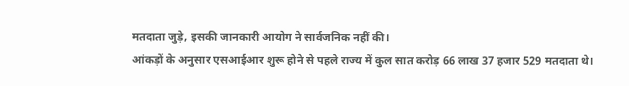मतदाता जुड़े, इसकी जानकारी आयोग ने सार्वजनिक नहीं की।
आंकड़ों के अनुसार एसआईआर शुरू होने से पहले राज्य में कुल सात करोड़ 66 लाख 37 हजार 529 मतदाता थे।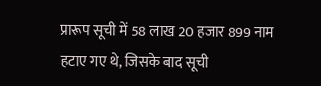प्रारूप सूची में 58 लाख 20 हजार 899 नाम हटाए गए थे, जिसके बाद सूची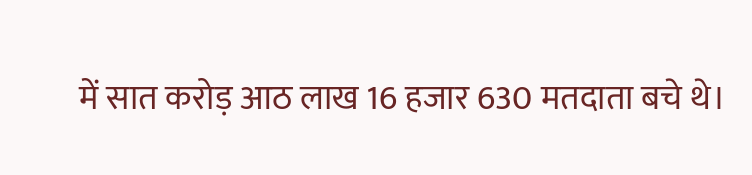में सात करोड़ आठ लाख 16 हजार 630 मतदाता बचे थे।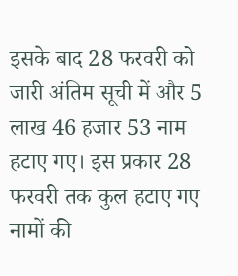इसके बाद 28 फरवरी को जारी अंतिम सूची में और 5 लाख 46 हजार 53 नाम हटाए गए। इस प्रकार 28 फरवरी तक कुल हटाए गए नामों की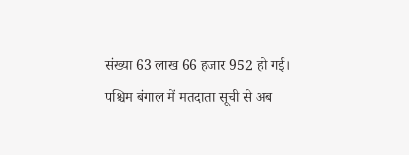संख्या 63 लाख 66 हजार 952 हो गई।
पश्चिम बंगाल में मतदाता सूची से अब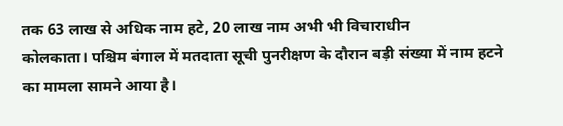तक 63 लाख से अधिक नाम हटे, 20 लाख नाम अभी भी विचाराधीन
कोलकाता। पश्चिम बंगाल में मतदाता सूची पुनरीक्षण के दौरान बड़ी संख्या में नाम हटने का मामला सामने आया है।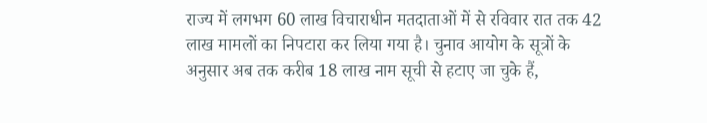राज्य में लगभग 60 लाख विचाराधीन मतदाताओं में से रविवार रात तक 42 लाख मामलों का निपटारा कर लिया गया है। चुनाव आयोग के सूत्रों के अनुसार अब तक करीब 18 लाख नाम सूची से हटाए जा चुके हैं,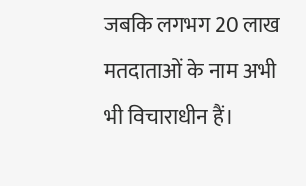जबकि लगभग 20 लाख मतदाताओं के नाम अभी भी विचाराधीन हैं।